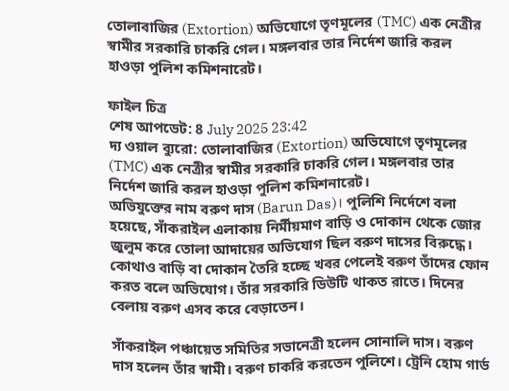তোলাবাজির (Extortion) অভিযোগে তৃণমূলের (TMC) এক নেত্রীর স্বামীর সরকারি চাকরি গেল। মঙ্গলবার তার নির্দেশ জারি করল হাওড়া পুলিশ কমিশনারেট।

ফাইল চিত্র
শেষ আপডেট: 8 July 2025 23:42
দ্য ওয়াল ব্যুরো: তোলাবাজির (Extortion) অভিযোগে তৃণমূলের (TMC) এক নেত্রীর স্বামীর সরকারি চাকরি গেল। মঙ্গলবার তার নির্দেশ জারি করল হাওড়া পুলিশ কমিশনারেট।
অভিযুক্তের নাম বরুণ দাস (Barun Das)। পুলিশি নির্দেশে বলা হয়েছে, সাঁকরাইল এলাকায় নির্মীয়মাণ বাড়ি ও দোকান থেকে জোর জুলুম করে তোলা আদায়ের অভিযোগ ছিল বরুণ দাসের বিরুদ্ধে। কোথাও বাড়ি বা দোকান তৈরি হচ্ছে খবর পেলেই বরুণ তাঁদের ফোন করত বলে অভিযোগ। তাঁর সরকারি ডিউটি থাকত রাতে। দিনের বেলায় বরুণ এসব করে বেড়াতেন।

সাঁকরাইল পঞ্চায়েত সমিতির সভানেত্রী হলেন সোনালি দাস। বরুণ দাস হলেন তাঁর স্বামী। বরুণ চাকরি করতেন পুলিশে। ট্রেনি হোম গার্ড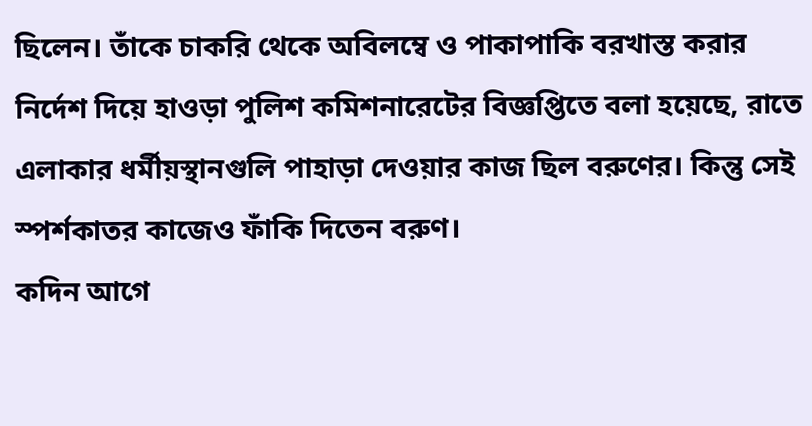ছিলেন। তাঁকে চাকরি থেকে অবিলম্বে ও পাকাপাকি বরখাস্ত করার নির্দেশ দিয়ে হাওড়া পুলিশ কমিশনারেটের বিজ্ঞপ্তিতে বলা হয়েছে, রাতে এলাকার ধর্মীয়স্থানগুলি পাহাড়া দেওয়ার কাজ ছিল বরুণের। কিন্তু সেই স্পর্শকাতর কাজেও ফাঁকি দিতেন বরুণ।
কদিন আগে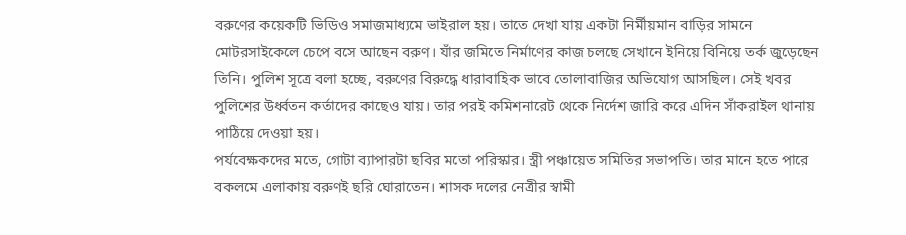বরুণের কয়েকটি ভিডিও সমাজমাধ্যমে ভাইরাল হয়। তাতে দেখা যায় একটা নির্মীয়মান বাড়ির সামনে মোটরসাইকেলে চেপে বসে আছেন বরুণ। যাঁর জমিতে নির্মাণের কাজ চলছে সেখানে ইনিয়ে বিনিয়ে তর্ক জুড়েছেন তিনি। পুলিশ সূত্রে বলা হচ্ছে, বরুণের বিরুদ্ধে ধারাবাহিক ভাবে তোলাবাজির অভিযোগ আসছিল। সেই খবর পুলিশের উর্ধ্বতন কর্তাদের কাছেও যায়। তার পরই কমিশনারেট থেকে নির্দেশ জারি করে এদিন সাঁকরাইল থানায় পাঠিয়ে দেওয়া হয়।
পর্যবেক্ষকদের মতে, গোটা ব্যাপারটা ছবির মতো পরিস্কার। স্ত্রী পঞ্চায়েত সমিতির সভাপতি। তার মানে হতে পারে বকলমে এলাকায় বরুণই ছরি ঘোরাতেন। শাসক দলের নেত্রীর স্বামী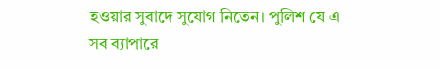হওয়ার সুবাদে সুযোগ নিতেন। পুলিশ যে এ সব ব্যাপারে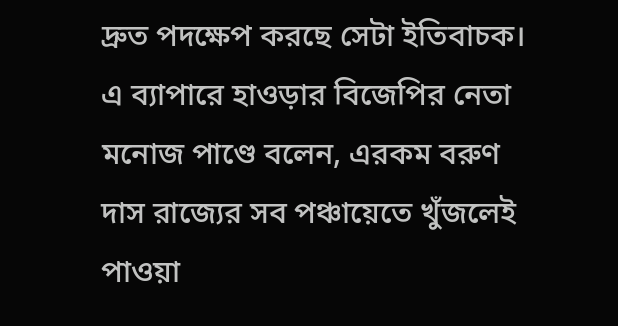দ্রুত পদক্ষেপ করছে সেটা ইতিবাচক।
এ ব্যাপারে হাওড়ার বিজেপির নেতা মনোজ পাণ্ডে বলেন, এরকম বরুণ দাস রাজ্যের সব পঞ্চায়েতে খুঁজলেই পাওয়া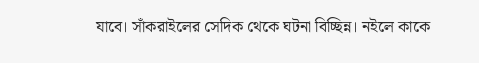যাবে। সাঁকরাইলের সেদিক থেকে ঘটনা বিচ্ছিন্ন। নইলে কাকে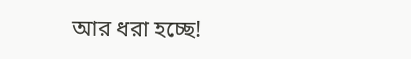আর ধরা হচ্ছে!